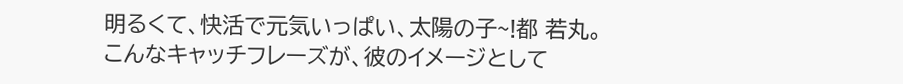明るくて、快活で元気いっぱい、太陽の子~!都 若丸。
こんなキャッチフレーズが、彼のイメージとして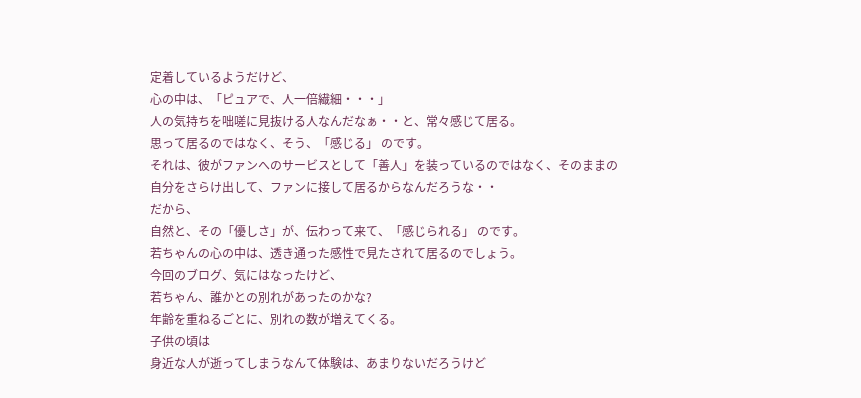定着しているようだけど、
心の中は、「ピュアで、人一倍繊細・・・」
人の気持ちを咄嗟に見抜ける人なんだなぁ・・と、常々感じて居る。
思って居るのではなく、そう、「感じる」 のです。
それは、彼がファンへのサービスとして「善人」を装っているのではなく、そのままの
自分をさらけ出して、ファンに接して居るからなんだろうな・・
だから、
自然と、その「優しさ」が、伝わって来て、「感じられる」 のです。
若ちゃんの心の中は、透き通った感性で見たされて居るのでしょう。
今回のブログ、気にはなったけど、
若ちゃん、誰かとの別れがあったのかな?
年齢を重ねるごとに、別れの数が増えてくる。
子供の頃は
身近な人が逝ってしまうなんて体験は、あまりないだろうけど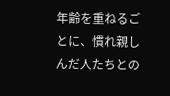年齢を重ねるごとに、慣れ親しんだ人たちとの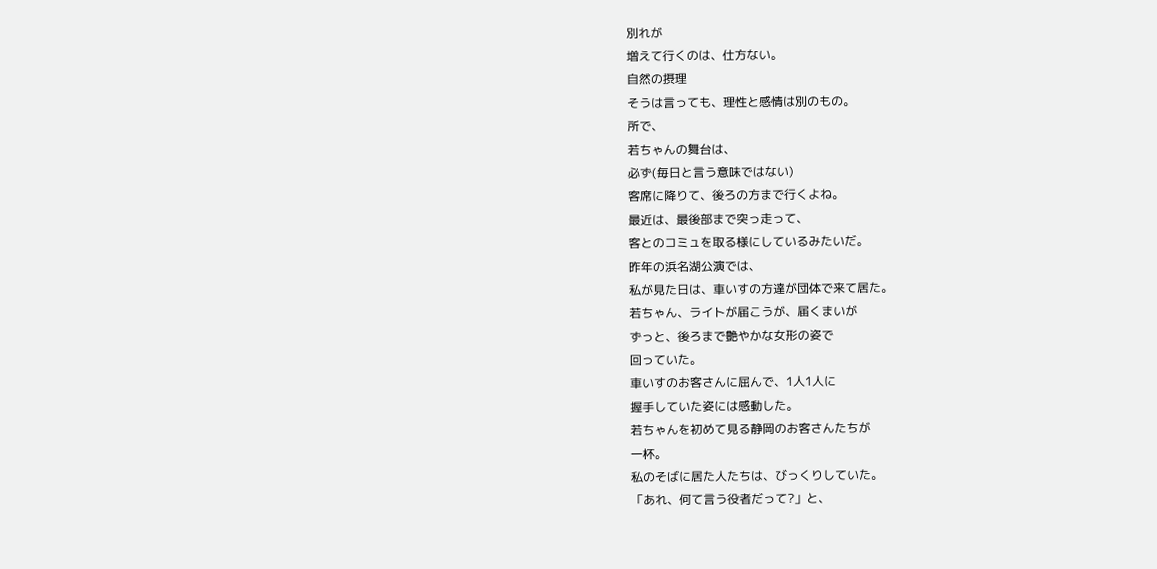別れが
増えて行くのは、仕方ない。
自然の摂理
そうは言っても、理性と感情は別のもの。
所で、
若ちゃんの舞台は、
必ず(毎日と言う意味ではない)
客席に降りて、後ろの方まで行くよね。
最近は、最後部まで突っ走って、
客とのコミュを取る様にしているみたいだ。
昨年の浜名湖公演では、
私が見た日は、車いすの方達が団体で来て居た。
若ちゃん、ライトが届こうが、届くまいが
ずっと、後ろまで艶やかな女形の姿で
回っていた。
車いすのお客さんに屈んで、1人1人に
握手していた姿には感動した。
若ちゃんを初めて見る静岡のお客さんたちが
一杯。
私のそばに居た人たちは、びっくりしていた。
「あれ、何て言う役者だって?」と、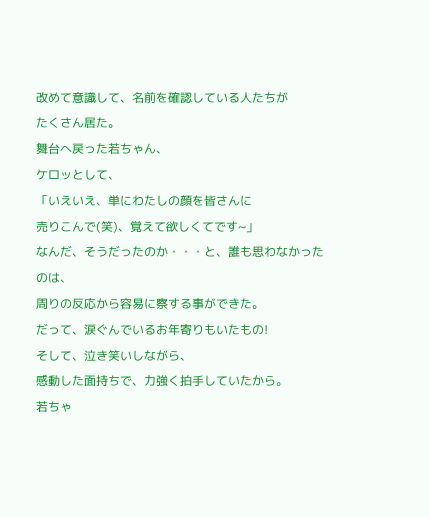改めて意識して、名前を確認している人たちが
たくさん居た。
舞台へ戻った若ちゃん、
ケロッとして、
「いえいえ、単にわたしの顔を皆さんに
売りこんで(笑)、覚えて欲しくてです~」
なんだ、そうだったのか・・・と、誰も思わなかったのは、
周りの反応から容易に察する事ができた。
だって、涙ぐんでいるお年寄りもいたもの!
そして、泣き笑いしながら、
感動した面持ちで、力強く拍手していたから。
若ちゃ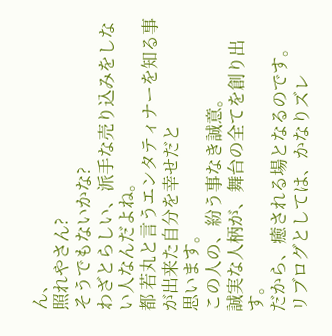ん、
照れやさん?
そうでもないかな?
わざとらしい、派手な売り込みをしない人なんだよね。
都 若丸と言うエンタティナーを知る事が出来た自分を幸せだと
思います。
この人の、紛う事なき誠意。
誠実な人柄が、舞台の全てを創り出す。
だから、癒される場となるのです。
リブログとしては、かなりズレ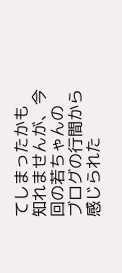てしまったかも
知れませんが、今回の若ちゃんの
ブログの行間から感じられた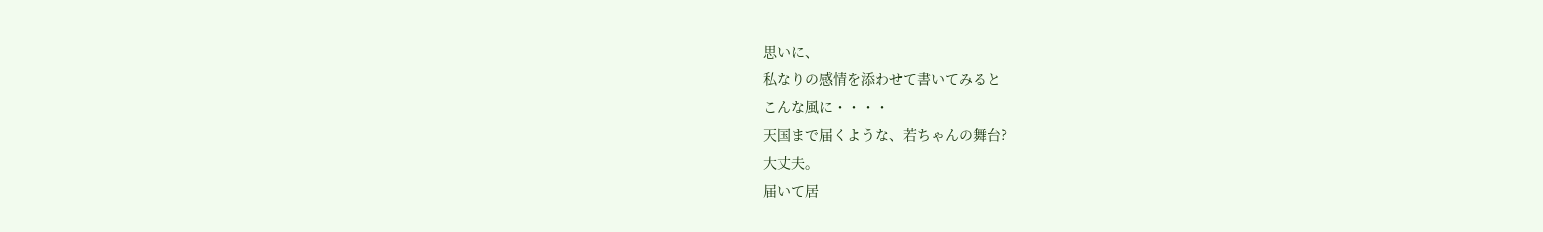思いに、
私なりの感情を添わせて書いてみると
こんな風に・・・・
天国まで届くような、若ちゃんの舞台?
大丈夫。
届いて居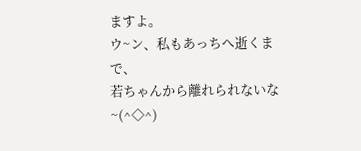ますよ。
ウ~ン、私もあっちへ逝くまで、
若ちゃんから離れられないな~(^◇^)